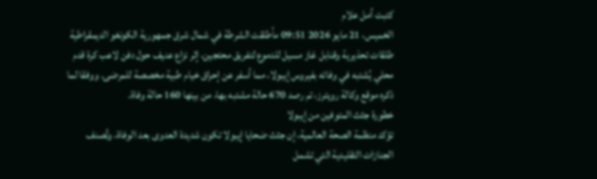كتبت أمل علام
الخميس، 21 مايو 2026 09:51 مأطلقت الشرطة في شمال شرق جمهورية الكونغو الديمقراطية طلقات تحذيرية وقنابل غاز مسيل للدموع لتفريق محتجين، إثر نزاع عنيف حول دفن لاعب كرة قدم محلي يُشتبه في وفاته بفيروس إيبولا، مما أسفر عن إحراق خيام طبية مخصصة للمرضى. ووفقا لما ذكره موقع وكالة رويترز، تم رصد 670 حالة مشتبه بها، من بينها 160 حالة وفاة.
خطورة جثث المتوفين من إيبولا
تؤكد منظمة الصحة العالمية، إن جثث ضحايا إيبولا تكون شديدة العدوى بعد الوفاة، وتُصنف الجنازات التقليدية التي تشمل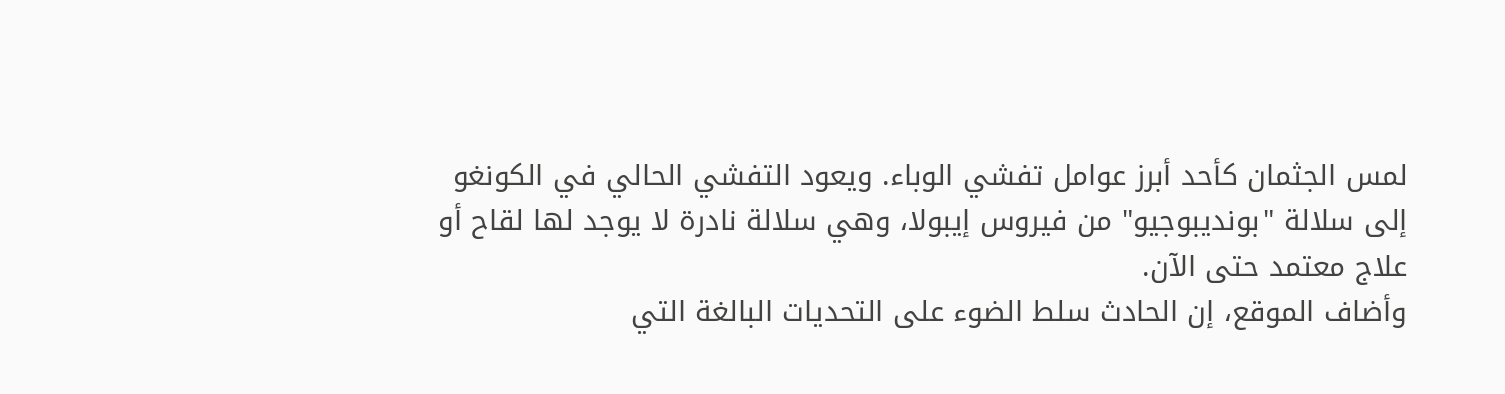لمس الجثمان كأحد أبرز عوامل تفشي الوباء. ويعود التفشي الحالي في الكونغو إلى سلالة "بونديبوجيو" من فيروس إيبولا، وهي سلالة نادرة لا يوجد لها لقاح أو علاج معتمد حتى الآن.
وأضاف الموقع، إن الحادث سلط الضوء على التحديات البالغة التي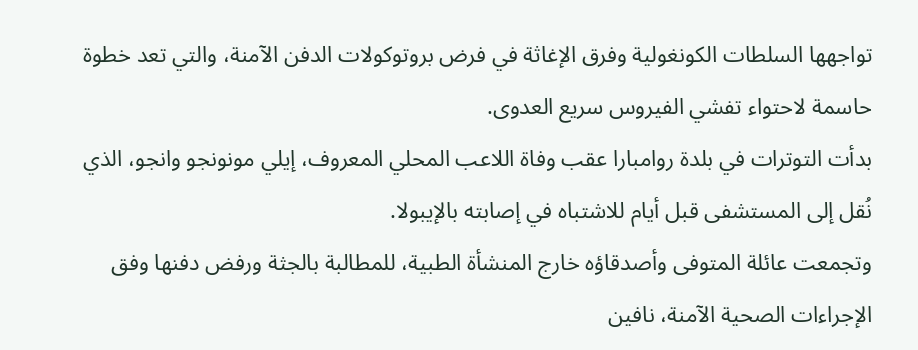تواجهها السلطات الكونغولية وفرق الإغاثة في فرض بروتوكولات الدفن الآمنة، والتي تعد خطوة حاسمة لاحتواء تفشي الفيروس سريع العدوى.
بدأت التوترات في بلدة روامبارا عقب وفاة اللاعب المحلي المعروف، إيلي مونونجو وانجو، الذي نُقل إلى المستشفى قبل أيام للاشتباه في إصابته بالإيبولا.
وتجمعت عائلة المتوفى وأصدقاؤه خارج المنشأة الطبية، للمطالبة بالجثة ورفض دفنها وفق الإجراءات الصحية الآمنة، نافين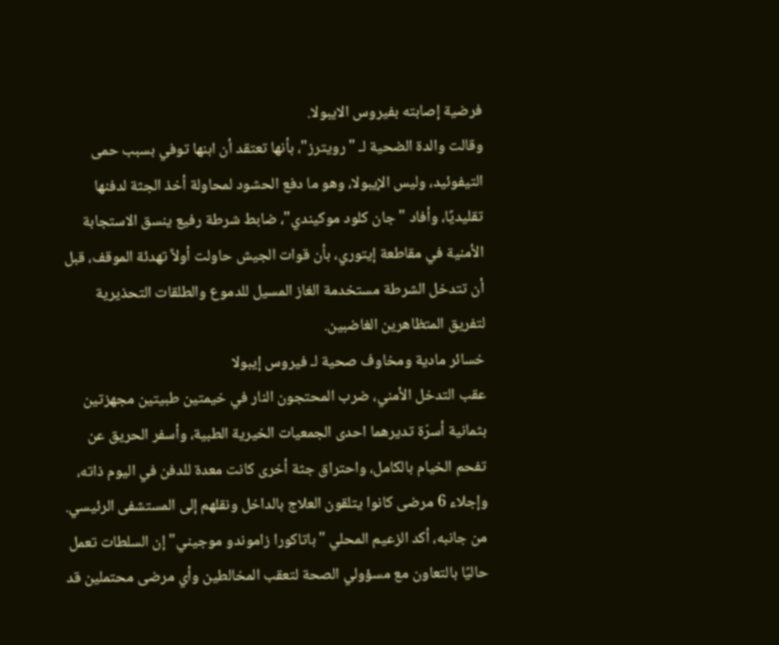فرضية إصابته بفيروس الايبولا.
وقالت والدة الضحية لـ "رويترز"، بأنها تعتقد أن ابنها توفي بسبب حمى التيفوئيد، وليس الإيبولا، وهو ما دفع الحشود لمحاولة أخذ الجثة لدفنها تقليديًا، وأفاد "جان كلود موكيندي"، ضابط شرطة رفيع ينسق الاستجابة الأمنية في مقاطعة إيتوري، بأن قوات الجيش حاولت أولاً تهدئة الموقف، قبل أن تتدخل الشرطة مستخدمة الغاز المسيل للدموع والطلقات التحذيرية لتفريق المتظاهرين الغاضبين.
خسائر مادية ومخاوف صحية لـ فيروس إيبولا
عقب التدخل الأمني، ضرب المحتجون النار في خيمتين طبيتين مجهزتين بثمانية أسرّة تديرهما احدى الجمعيات الخيرية الطبية، وأسفر الحريق عن تفحم الخيام بالكامل، واحتراق جثة أخرى كانت معدة للدفن في اليوم ذاته، وإجلاء 6 مرضى كانوا يتلقون العلاج بالداخل ونقلهم إلى المستشفى الرئيسي.
من جانبه، أكد الزعيم المحلي "باتاكورا زاموندو موجيني" إن السلطات تعمل حاليًا بالتعاون مع مسؤولي الصحة لتعقب المخالطين وأي مرضى محتملين قد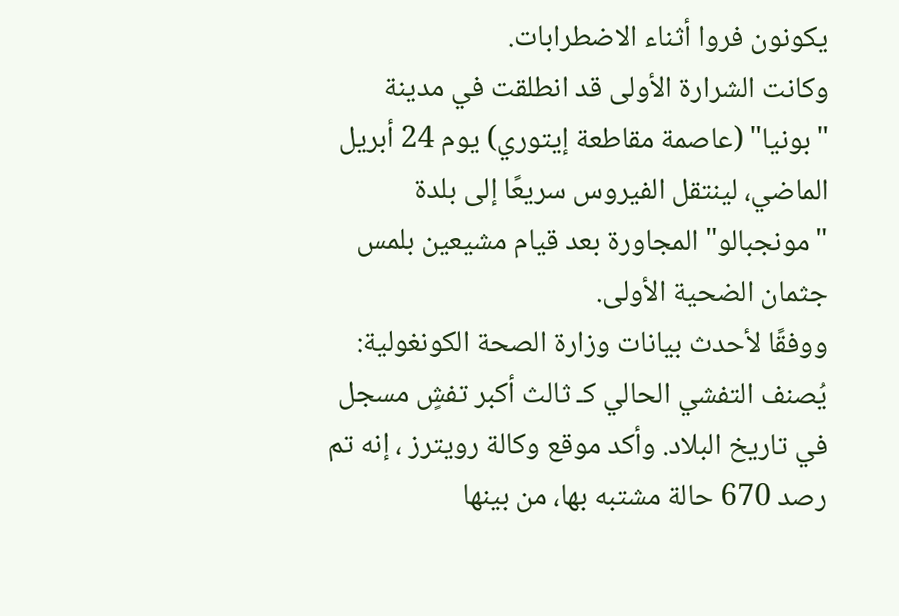يكونون فروا أثناء الاضطرابات.
وكانت الشرارة الأولى قد انطلقت في مدينة "بونيا" (عاصمة مقاطعة إيتوري) يوم 24 أبريل الماضي، لينتقل الفيروس سريعًا إلى بلدة "مونجبالو" المجاورة بعد قيام مشيعين بلمس جثمان الضحية الأولى.
ووفقًا لأحدث بيانات وزارة الصحة الكونغولية:
يُصنف التفشي الحالي كـ ثالث أكبر تفشٍ مسجل في تاريخ البلاد. وأكد موقع وكالة رويترز ، إنه تم رصد 670 حالة مشتبه بها، من بينها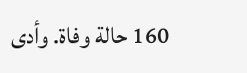160 حالة وفاة. وأدى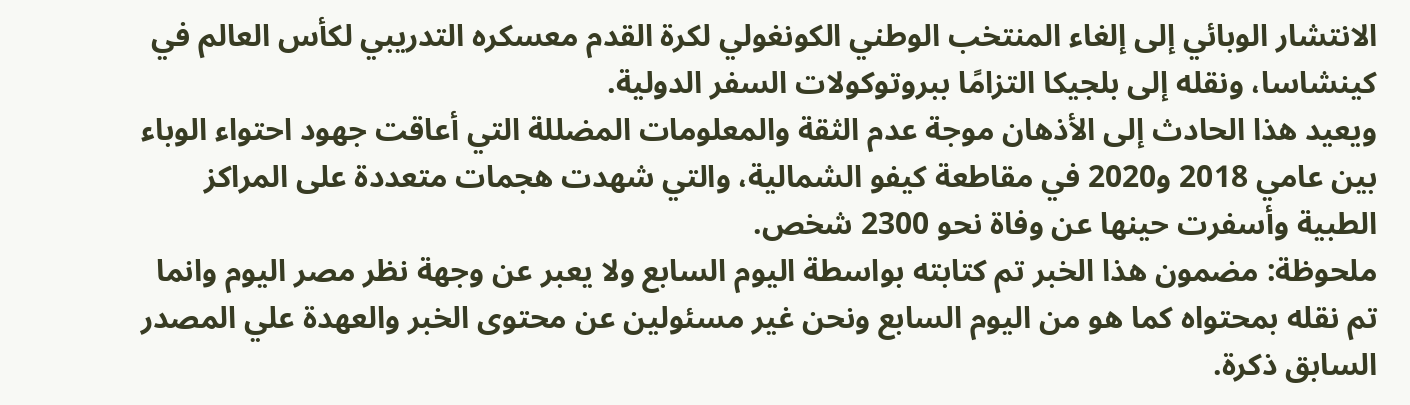الانتشار الوبائي إلى إلغاء المنتخب الوطني الكونغولي لكرة القدم معسكره التدريبي لكأس العالم في كينشاسا، ونقله إلى بلجيكا التزامًا ببروتوكولات السفر الدولية.
ويعيد هذا الحادث إلى الأذهان موجة عدم الثقة والمعلومات المضللة التي أعاقت جهود احتواء الوباء بين عامي 2018 و2020 في مقاطعة كيفو الشمالية، والتي شهدت هجمات متعددة على المراكز الطبية وأسفرت حينها عن وفاة نحو 2300 شخص.
ملحوظة: مضمون هذا الخبر تم كتابته بواسطة اليوم السابع ولا يعبر عن وجهة نظر مصر اليوم وانما تم نقله بمحتواه كما هو من اليوم السابع ونحن غير مسئولين عن محتوى الخبر والعهدة علي المصدر السابق ذكرة.